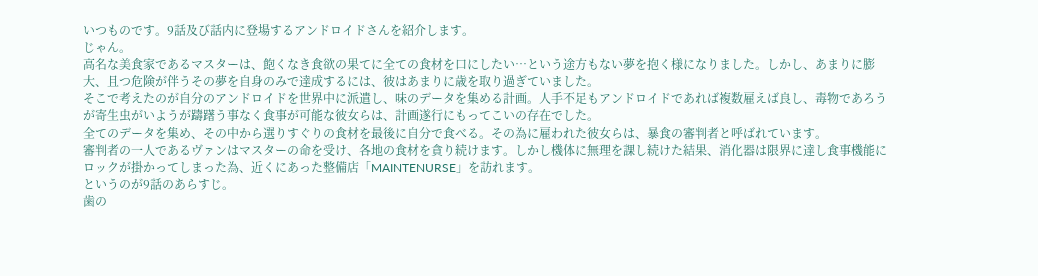いつものです。9話及び話内に登場するアンドロイドさんを紹介します。
じゃん。
高名な美食家であるマスターは、飽くなき食欲の果てに全ての食材を口にしたい…という途方もない夢を抱く様になりました。しかし、あまりに膨大、且つ危険が伴うその夢を自身のみで達成するには、彼はあまりに歳を取り過ぎていました。
そこで考えたのが自分のアンドロイドを世界中に派遣し、味のデータを集める計画。人手不足もアンドロイドであれば複数雇えば良し、毒物であろうが寄生虫がいようが躊躇う事なく食事が可能な彼女らは、計画遂行にもってこいの存在でした。
全てのデータを集め、その中から選りすぐりの食材を最後に自分で食べる。その為に雇われた彼女らは、暴食の審判者と呼ばれています。
審判者の一人であるヴァンはマスターの命を受け、各地の食材を貪り続けます。しかし機体に無理を課し続けた結果、消化器は限界に達し食事機能にロックが掛かってしまった為、近くにあった整備店「MAINTENURSE」を訪れます。
というのが9話のあらすじ。
歯の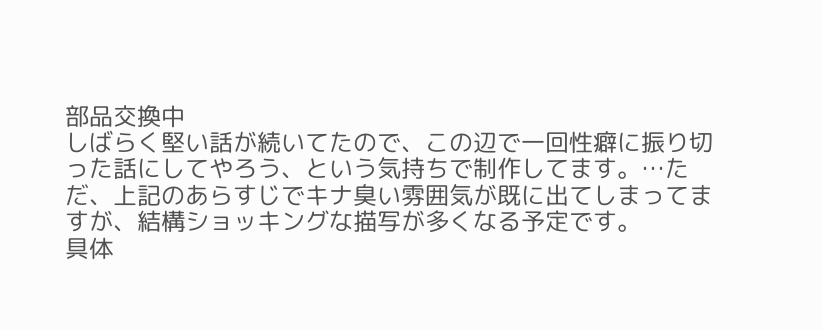部品交換中
しばらく堅い話が続いてたので、この辺で一回性癖に振り切った話にしてやろう、という気持ちで制作してます。…ただ、上記のあらすじでキナ臭い雰囲気が既に出てしまってますが、結構ショッキングな描写が多くなる予定です。
具体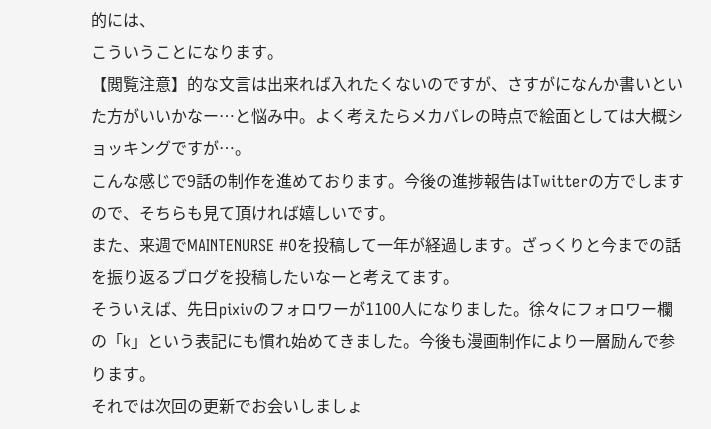的には、
こういうことになります。
【閲覧注意】的な文言は出来れば入れたくないのですが、さすがになんか書いといた方がいいかなー…と悩み中。よく考えたらメカバレの時点で絵面としては大概ショッキングですが…。
こんな感じで9話の制作を進めております。今後の進捗報告はTwitterの方でしますので、そちらも見て頂ければ嬉しいです。
また、来週でMAINTENURSE #0を投稿して一年が経過します。ざっくりと今までの話を振り返るブログを投稿したいなーと考えてます。
そういえば、先日pixivのフォロワーが1100人になりました。徐々にフォロワー欄の「k」という表記にも慣れ始めてきました。今後も漫画制作により一層励んで参ります。
それでは次回の更新でお会いしましょ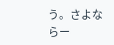う。さよならー